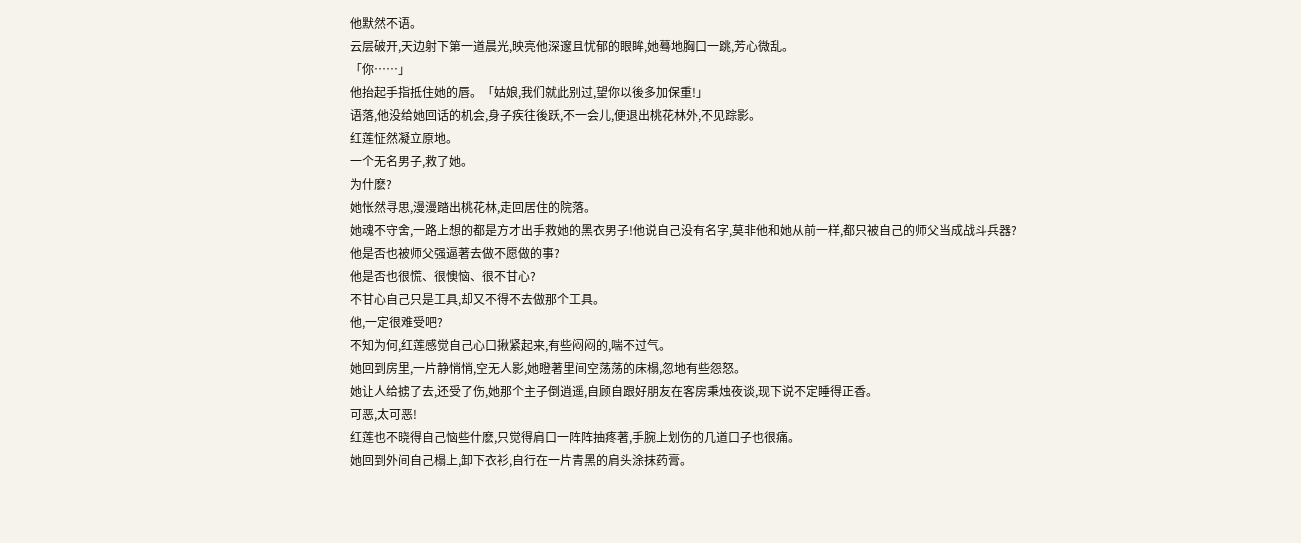他默然不语。
云层破开,天边射下第一道晨光,映亮他深邃且忧郁的眼眸,她蓦地胸口一跳,芳心微乱。
「你……」
他抬起手指抵住她的唇。「姑娘,我们就此别过,望你以後多加保重!」
语落,他没给她回话的机会,身子疾往後跃,不一会儿,便退出桃花林外,不见踪影。
红莲怔然凝立原地。
一个无名男子,救了她。
为什麽?
她怅然寻思,漫漫踏出桃花林,走回居住的院落。
她魂不守舍,一路上想的都是方才出手救她的黑衣男子!他说自己没有名字,莫非他和她从前一样,都只被自己的师父当成战斗兵器?
他是否也被师父强逼著去做不愿做的事?
他是否也很慌、很懊恼、很不甘心?
不甘心自己只是工具,却又不得不去做那个工具。
他,一定很难受吧?
不知为何,红莲感觉自己心口揪紧起来,有些闷闷的,喘不过气。
她回到房里,一片静悄悄,空无人影,她瞪著里间空荡荡的床榻,忽地有些怨怒。
她让人给掳了去,还受了伤,她那个主子倒逍遥,自顾自跟好朋友在客房秉烛夜谈,现下说不定睡得正香。
可恶,太可恶!
红莲也不晓得自己恼些什麽,只觉得肩口一阵阵抽疼著,手腕上划伤的几道口子也很痛。
她回到外间自己榻上,卸下衣衫,自行在一片青黑的肩头涂抹药膏。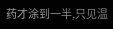药才涂到一半,只见温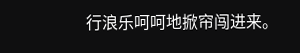行浪乐呵呵地掀帘闯进来。